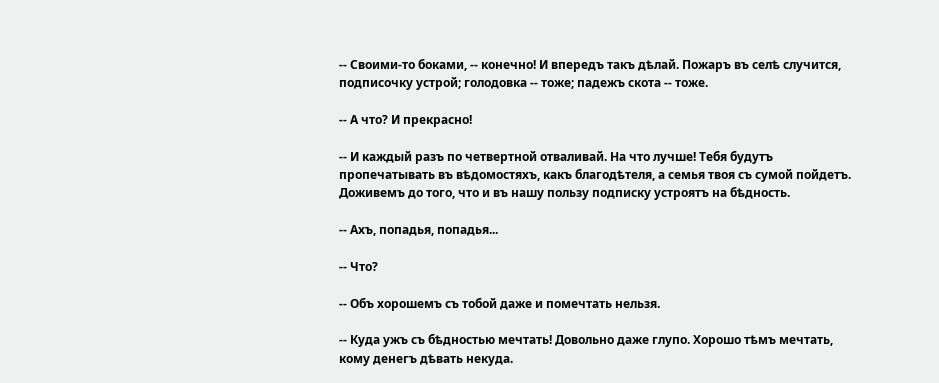-- Своими-то боками, -- конечно! И впередъ такъ дѣлай. Пожаръ въ селѣ случится, подписочку устрой; голодовка -- тоже; падежъ скота -- тоже.

-- А что? И прекрасно!

-- И каждый разъ по четвертной отваливай. На что лучше! Тебя будутъ пропечатывать въ вѣдомостяхъ, какъ благодѣтеля, а семья твоя съ сумой пойдетъ. Доживемъ до того, что и въ нашу пользу подписку устроятъ на бѣдность.

-- Ахъ, попадья, попадья...

-- Что?

-- Объ хорошемъ съ тобой даже и помечтать нельзя.

-- Куда ужъ съ бѣдностью мечтать! Довольно даже глупо. Хорошо тѣмъ мечтать, кому денегъ дѣвать некуда.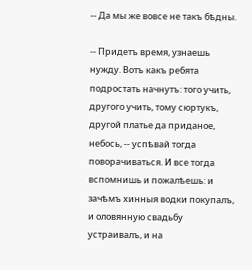-- Да мы же вовсе не такъ бѣдны.

-- Придетъ время, узнаешь нужду. Вотъ какъ ребята подростать начнутъ: того учить, другого учить, тому сюртукъ, другой платье да приданое, небось, -- успѣвай тогда поворачиваться. И все тогда вспомнишь и пожалѣешь: и зачѣмъ хинныя водки покупалъ, и оловянную свадьбу устраивалъ, и на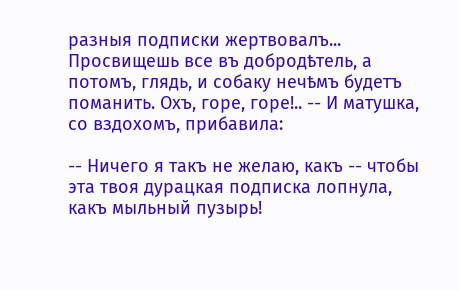разныя подписки жертвовалъ... Просвищешь все въ добродѣтель, а потомъ, глядь, и собаку нечѣмъ будетъ поманить. Охъ, горе, горе!.. -- И матушка, со вздохомъ, прибавила:

-- Ничего я такъ не желаю, какъ -- чтобы эта твоя дурацкая подписка лопнула, какъ мыльный пузырь!